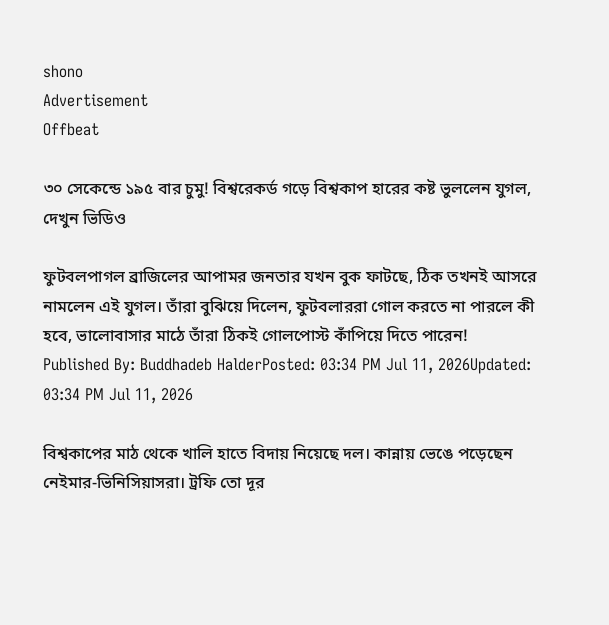shono
Advertisement
Offbeat

৩০ সেকেন্ডে ১৯৫ বার চুমু! বিশ্বরেকর্ড গড়ে বিশ্বকাপ হারের কষ্ট ভুললেন যুগল, দেখুন ভিডিও

ফুটবলপাগল ব্রাজিলের আপামর জনতার যখন বুক ফাটছে, ঠিক তখনই আসরে নামলেন এই যুগল। তাঁরা বুঝিয়ে দিলেন, ফুটবলাররা গোল করতে না পারলে কী হবে, ভালোবাসার মাঠে তাঁরা ঠিকই গোলপোস্ট কাঁপিয়ে দিতে পারেন!
Published By: Buddhadeb HalderPosted: 03:34 PM Jul 11, 2026Updated: 03:34 PM Jul 11, 2026

বিশ্বকাপের মাঠ থেকে খালি হাতে বিদায় নিয়েছে দল। কান্নায় ভেঙে পড়েছেন নেইমার-ভিনিসিয়াসরা। ট্রফি তো দূর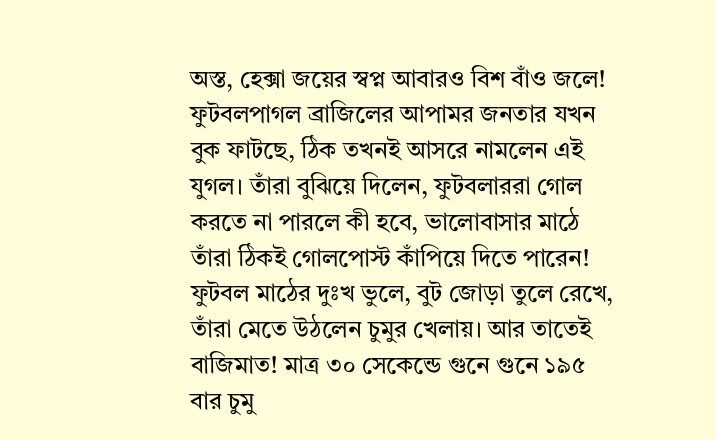অস্ত, হেক্সা জয়ের স্বপ্ন আবারও বিশ বাঁও জলে! ফুটবলপাগল ব্রাজিলের আপামর জনতার যখন বুক ফাটছে, ঠিক তখনই আসরে নামলেন এই যুগল। তাঁরা বুঝিয়ে দিলেন, ফুটবলাররা গোল করতে না পারলে কী হবে, ভালোবাসার মাঠে তাঁরা ঠিকই গোলপোস্ট কাঁপিয়ে দিতে পারেন! ফুটবল মাঠের দুঃখ ভুলে, বুট জোড়া তুলে রেখে, তাঁরা মেতে উঠলেন চুমুর খেলায়। আর তাতেই বাজিমাত! মাত্র ৩০ সেকেন্ডে গুনে গুনে ১৯৫ বার চুমু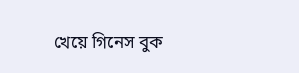খেয়ে গিনেস বুক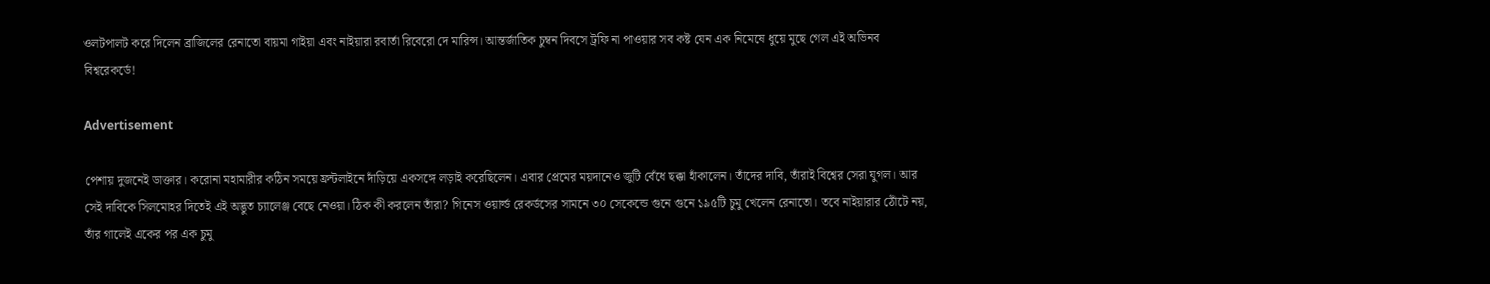ওলটপালট করে দিলেন ব্রাজিলের রেনাতো বায়মা গাইয়া এবং নাইয়ারা রবার্তা রিবেরো দে মারিন্স। আন্তর্জাতিক চুম্বন দিবসে ট্রফি না পাওয়ার সব কষ্ট যেন এক নিমেষে ধুয়ে মুছে গেল এই অভিনব বিশ্বরেকর্ডে!

Advertisement

পেশায় দুজনেই ডাক্তার। করোনা মহামারীর কঠিন সময়ে ফ্রন্টলাইনে দাঁড়িয়ে একসঙ্গে লড়াই করেছিলেন। এবার প্রেমের ময়দানেও জুটি বেঁধে ছক্কা হাঁকালেন। তাঁদের দাবি, তাঁরাই বিশ্বের সেরা যুগল। আর সেই দাবিকে সিলমোহর দিতেই এই অদ্ভুত চ্যালেঞ্জ বেছে নেওয়া। ঠিক কী করলেন তাঁরা? গিনেস ওয়ার্ল্ড রেকর্ডসের সামনে ৩০ সেকেন্ডে গুনে গুনে ১৯৫টি চুমু খেলেন রেনাতো। তবে নাইয়ারার ঠোঁটে নয়, তাঁর গালেই একের পর এক চুমু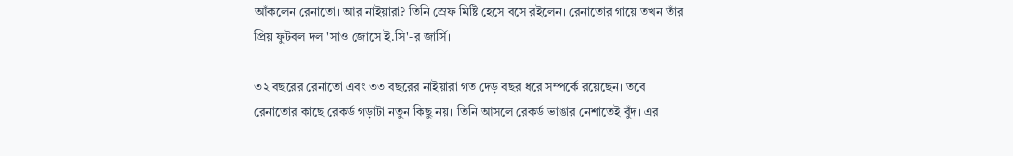আঁকলেন রেনাতো। আর নাইয়ারা? তিনি স্রেফ মিষ্টি হেসে বসে রইলেন। রেনাতোর গায়ে তখন তাঁর প্রিয় ফুটবল দল 'সাও জোসে ই.সি'-র জার্সি।

৩২ বছরের রেনাতো এবং ৩৩ বছরের নাইয়ারা গত দেড় বছর ধরে সম্পর্কে রয়েছেন। তবে রেনাতোর কাছে রেকর্ড গড়াটা নতুন কিছু নয়। তিনি আসলে রেকর্ড ভাঙার নেশাতেই বুঁদ। এর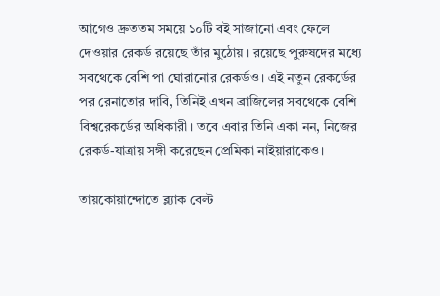আগেও দ্রুততম সময়ে ১০টি বই সাজানো এবং ফেলে দেওয়ার রেকর্ড রয়েছে তাঁর মুঠোয়। রয়েছে পুরুষদের মধ্যে সবথেকে বেশি পা ঘোরানোর রেকর্ডও। এই নতুন রেকর্ডের পর রেনাতোর দাবি, তিনিই এখন ব্রাজিলের সবথেকে বেশি বিশ্বরেকর্ডের অধিকারী। তবে এবার তিনি একা নন, নিজের রেকর্ড-যাত্রায় সঙ্গী করেছেন প্রেমিকা নাইয়ারাকেও।

তায়কোয়ান্দোতে ব্ল্যাক বেল্ট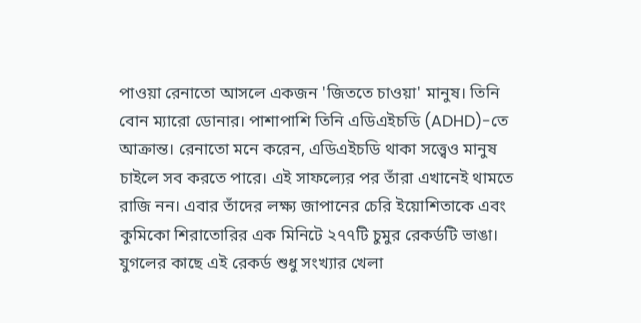পাওয়া রেনাতো আসলে একজন 'জিততে চাওয়া' মানুষ। তিনি বোন ম্যারো ডোনার। পাশাপাশি তিনি এডিএইচডি (ADHD)-তে আক্রান্ত। রেনাতো মনে করেন, এডিএইচডি থাকা সত্ত্বেও মানুষ চাইলে সব করতে পারে। এই সাফল্যের পর তাঁরা এখানেই থামতে রাজি নন। এবার তাঁদের লক্ষ্য জাপানের চেরি ইয়োশিতাকে এবং কুমিকো শিরাতোরির এক মিনিটে ২৭৭টি চুমুর রেকর্ডটি ভাঙা। যুগলের কাছে এই রেকর্ড শুধু সংখ্যার খেলা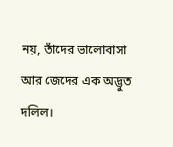নয়, তাঁদের ভালোবাসা আর জেদের এক অদ্ভুত দলিল।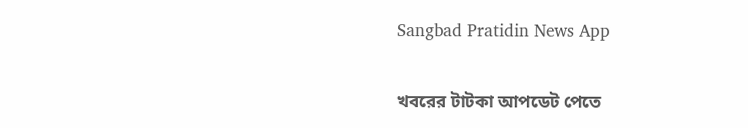Sangbad Pratidin News App

খবরের টাটকা আপডেট পেতে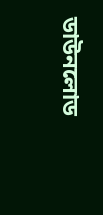ডাউনলোড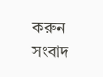করুন সংবাদ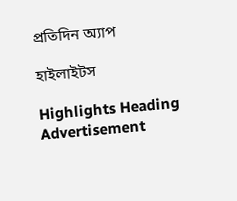প্রতিদিন অ্যাপ

হাইলাইটস

Highlights Heading
Advertisement